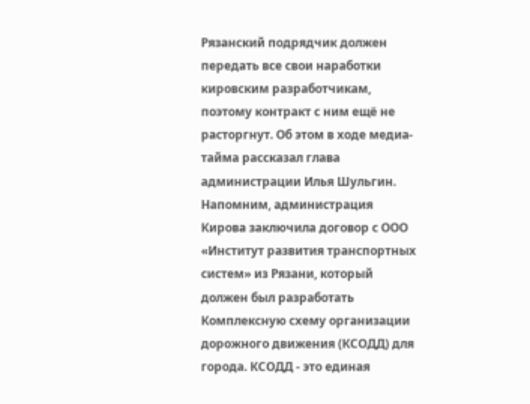Рязанский подрядчик должен передать все свои наработки кировским разработчикам, поэтому контракт с ним ещё не расторгнут. Об этом в ходе медиа-тайма рассказал глава администрации Илья Шульгин.
Напомним, администрация Кирова заключила договор с ООО «Институт развития транспортных систем» из Рязани, который должен был разработать Комплексную схему организации дорожного движения (КСОДД) для города. КСОДД - это единая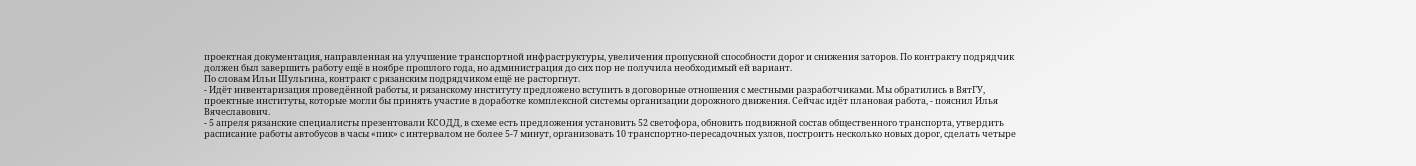проектная документация, направленная на улучшение транспортной инфраструктуры, увеличения пропускной способности дорог и снижения заторов. По контракту подрядчик должен был завершить работу ещё в ноябре прошлого года, но администрация до сих пор не получила необходимый ей вариант.
По словам Ильи Шульгина, контракт с рязанским подрядчиком ещё не расторгнут.
- Идёт инвентаризация проведённой работы, и рязанскому институту предложено вступить в договорные отношения с местными разработчиками. Мы обратились в ВятГУ, проектные институты, которые могли бы принять участие в доработке комплексной системы организации дорожного движения. Сейчас идёт плановая работа, - пояснил Илья Вячеславович.
- 5 апреля рязанские специалисты презентовали КСОДД, в схеме есть предложения установить 52 светофора, обновить подвижной состав общественного транспорта, утвердить расписание работы автобусов в часы «пик» с интервалом не более 5-7 минут, организовать 10 транспортно-пересадочных узлов, построить несколько новых дорог, сделать четыре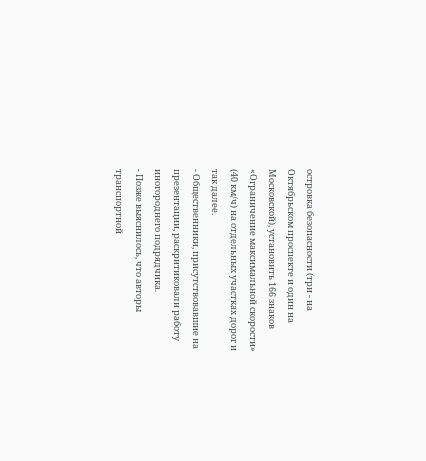островка безопасности (три - на Октябрьском проспекте и один на Московской), установить 166 знаков «Ограничение максимальной скорости» (40 км/ч) на отдельных участках дорог и так далее.
- Общественники, присутствовавшие на презентации, раскритиковали работу иногороднего подрядчика.
- Позже выяснилось, что авторы транспортной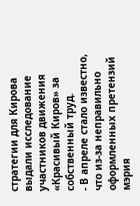стратегии для Кирова выдали исследование участников движения «Красивый Киров» за собственный труд.
- В апреле стало известно, что из-за неправильно оформленных претензий мэрия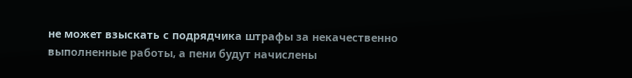не может взыскать с подрядчика штрафы за некачественно выполненные работы, а пени будут начислены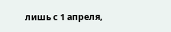лишь с 1 апреля,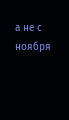а не с ноября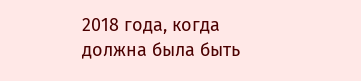2018 года, когда должна была быть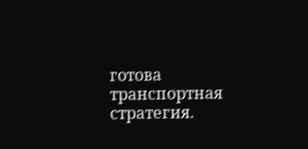готова транспортная стратегия.